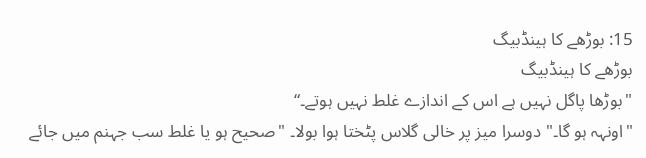15: بوڑھے کا ہینڈبیگ
بوڑھے کا ہینڈبیگ
"بوڑھا پاگل نہیں ہے اس کے اندازے غلط نہیں ہوتے۔“
"اونہہ ہو گا۔" دوسرا میز پر خالی گلاس پٹختا ہوا بولا۔ "صحیح ہو یا غلط سب جہنم میں جائے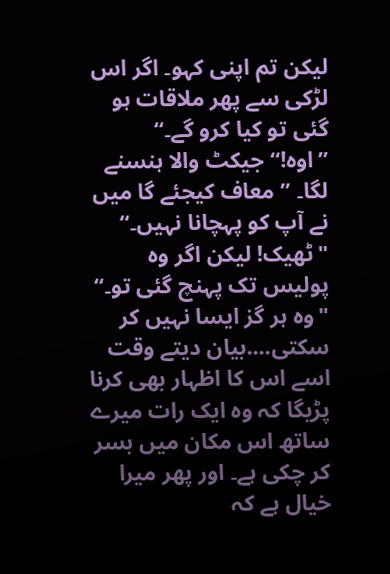لیکن تم اپنی کہو۔ اگر اس لڑکی سے پھر ملاقات ہو گئی تو کیا کرو گے۔“
”اوہ!“ جیکٹ والا ہنسنے لگا۔ ”معاف کیجئے گا میں نے آپ کو پہچانا نہیں۔“
"ٹھیک! لیکن اگر وہ پولیس تک پہنچ گئی تو۔“
"وہ ہر گز ایسا نہیں کر سکتی....بیان دیتے وقت اسے اس کا اظہار بھی کرنا پڑیگا کہ وہ ایک رات میرے ساتھ اس مکان میں بسر کر چکی ہے۔ اور پھر میرا خیال ہے کہ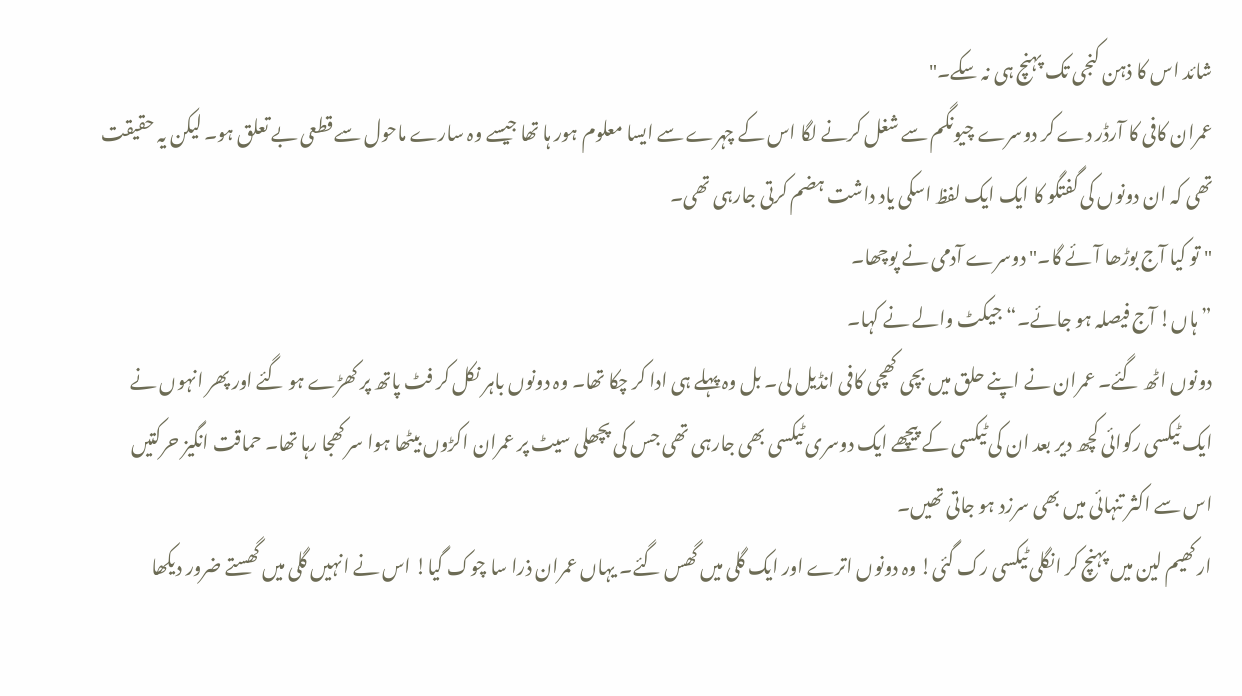شائد اس کا ذہن کنجی تک پہنچ ہی نہ سکے۔"
عمران کافی کا آرڈر دے کر دوسرے چیونگم سے شغل کرنے لگا اس کے چہرے سے ایسا معلوم ہور ہا تھا جیسے وہ سارے ماحول سے قطعی بے تعلق ہو۔ لیکن یہ حقیقت تھی کہ ان دونوں کی گفتگو کا ایک ایک لفظ اسکی یاد داشت ہضم کرتی جارہی تھی۔
"تو کیا آج بوڑھا آئے گا۔" دوسرے آدمی نے پوچھا۔
”ہاں! آج فیصلہ ہو جائے۔“ جیکٹ والے نے کہا۔
دونوں اٹھ گئے۔ عمران نے اپنے حلق میں بچی کھچی کافی انڈیل لی۔ بل وہ پہلے ہی ادا کر چکا تھا۔ وہ دونوں باہر نکل کر فٹ پاتھ پر کھڑے ہو گئے اور پھر انہوں نے ایک ٹیکسی رکوائی کچھ دیر بعد ان کی ٹیکسی کے پیچھے ایک دوسری ٹیکسی بھی جارہی تھی جس کی پچھلی سیٹ پر عمران اکڑوں بیٹھا ہوا سر کھجا رہا تھا۔ حماقت انگیز حرکتیں اس سے اکثر تنہائی میں بھی سرزد ہو جاتی تھیں۔
ار کھیم لین میں پہنچ کر انگلی ٹیکسی رک گئی! وہ دونوں اترے اور ایک گلی میں گھس گئے۔ یہاں عمران ذرا سا چوک گیا! اس نے انہیں گلی میں گھستے ضرور دیکھا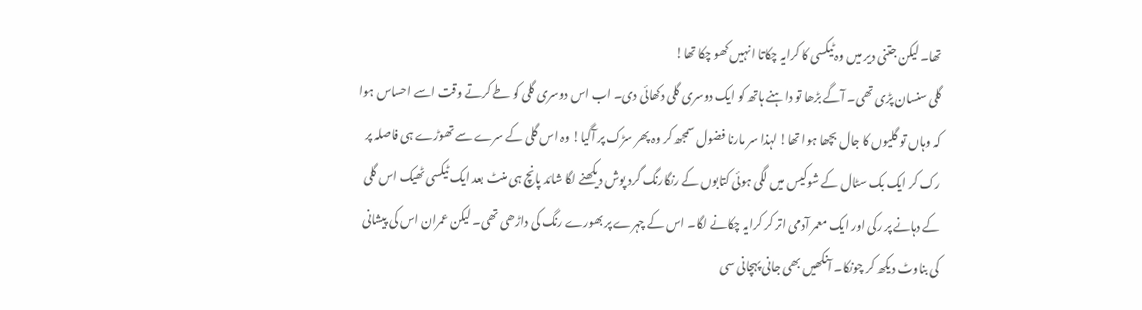تھا۔ لیکن جتنی دیر میں وہ ٹیکسی کا کرایہ چکاتا انہیں کھو چکا تھا!
گلی سنسان پڑی تھی۔ آگے بڑھا تو داہنے ہاتھ کو ایک دوسری گلی دکھائی دی۔ اب اس دوسری گلی کو طے کرتے وقت اسے احساس ہوا کہ وہاں تو گلیوں کا جال بچھا ہوا تھا! لہذا سر مارنا فضول سمجھ کر وہ پھر سڑک پر آگیا! وہ اس گلی کے سرے سے تھوڑے ہی فاصلہ پر رک کر ایک بک سٹال کے شوکیس میں لگی ہوئی کتابوں کے رنگارنگ گرد پوش دیکھنے لگا شائد پانچ ہی منٹ بعد ایک ٹیکسی ٹھیک اس گلی کے دہانے پر رکی اور ایک معمر آدمی اتر کر کرایہ چکانے لگا۔ اس کے چہرے پر بھورے رنگ کی داڑھی تھی۔ لیکن عمران اس کی پیشانی کی بناوٹ دیکھ کر چونکا۔ آنکھیں بھی جانی پہچانی سی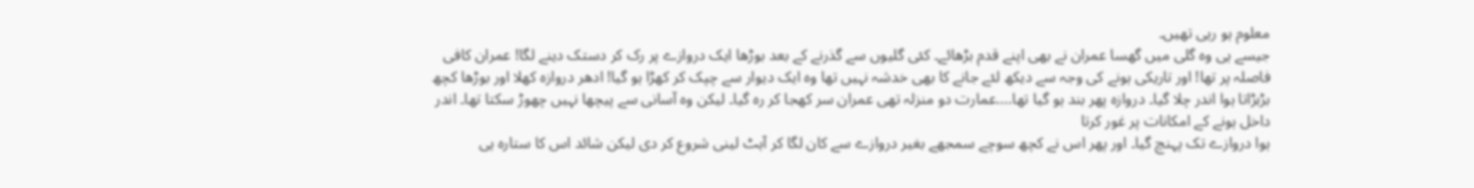معلوم ہو رہی تھیں۔
جیسے ہی وہ گلی میں گھسا عمران نے بھی اپنے قدم بڑھائے۔ کئی گلیوں سے گذرنے کے بعد بوڑھا ایک دروازے پر رک کر دستک دینے لگا! عمران کافی فاصلہ پر تھا! اور تاریکی ہونے کی وجہ سے دیکھ لئے جانے کا بھی خدشہ نہیں تھا وہ ایک دیوار سے چپک کر کھڑا ہو گیا! ادھر دروازہ کھلا اور بوڑھا کچھ بڑبڑاتا ہوا اندر چلا گیا۔ دروازہ پھر بند ہو گیا تھا....عمارت دو منزلہ تھی عمران سر کھجا کر رہ گیا۔ لیکن وہ آسانی سے پیچھا نہیں چھوڑ سکتا تھا۔ اندر داخل ہونے کے امکانات پر غور کرتا
ہوا دروازے تک پہنچ گیا۔ اور پھر اس نے کچھ سوچے سمجھے بغیر دروازے سے کان لگا کر آہٹ لینی شروع کر دی لیکن شائد اس کا ستارہ ہی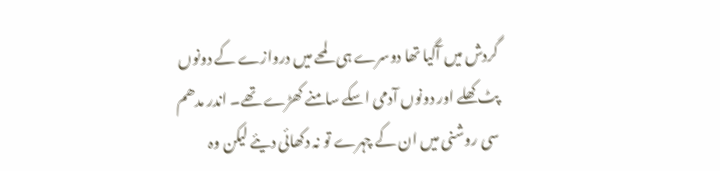گردش میں آگیا تھا دوسرے ہی لمحے میں دروازے کے دونوں پٹ کھلے اور دونوں آدمی اسکے سامنے کھڑے تھے۔ اندر مدھم سی روشنی میں ان کے چہرے تو نہ دکھائی دیئے لیکن وہ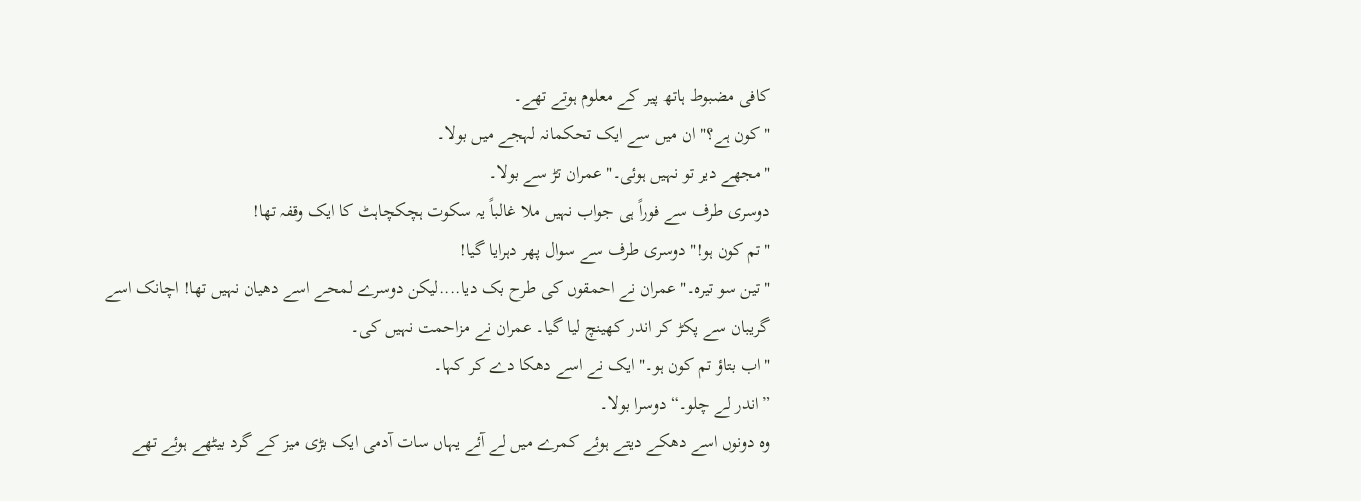کافی مضبوط ہاتھ پیر کے معلوم ہوتے تھے۔
"کون ہے؟" ان میں سے ایک تحکمانہ لہجے میں بولا۔
"مجھے دیر تو نہیں ہوئی۔" عمران تڑ سے بولا۔
دوسری طرف سے فوراً ہی جواب نہیں ملا غالباً یہ سکوت ہچکچاہٹ کا ایک وقفہ تھا!
"تم کون ہو!" دوسری طرف سے سوال پھر دہرایا گیا!
"تین سو تیرہ۔" عمران نے احمقوں کی طرح بک دیا....لیکن دوسرے لمحے اسے دھیان نہیں تھا! اچانک اسے گریبان سے پکڑ کر اندر کھینچ لیا گیا۔ عمران نے مزاحمت نہیں کی۔
"اب بتاؤ تم کون ہو۔" ایک نے اسے دھکا دے کر کہا۔
”اندر لے چلو۔“ دوسرا بولا۔
وہ دونوں اسے دھکے دیتے ہوئے کمرے میں لے آئے یہاں سات آدمی ایک بڑی میز کے گرد بیٹھے ہوئے تھے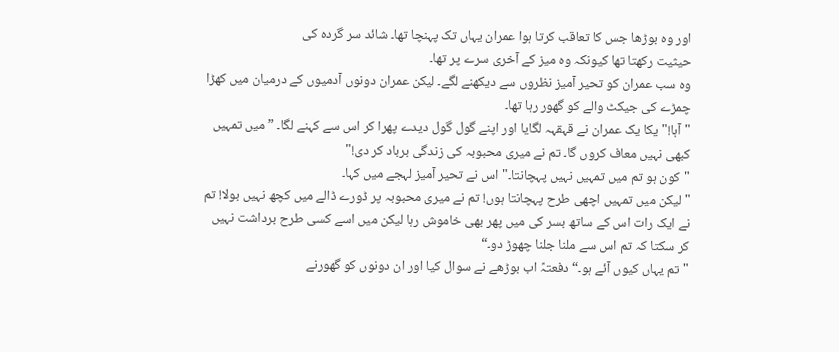اور وہ بوڑھا جس کا تعاقب کرتا ہوا عمران یہاں تک پہنچا تھا۔ شائد سر گردہ کی
حیثیت رکھتا تھا کیونکہ وہ میز کے آخری سرے پر تھا۔
وہ سب عمران کو تحیر آمیز نظروں سے دیکھنے لگے۔ لیکن عمران دونوں آدمیوں کے درمیان میں کھڑا چمڑے کی جیکٹ والے کو گھور رہا تھا۔
"آہا!" یکا یک عمران نے قہقہہ لگایا اور اپنے گول گول دیدے پھرا کر اس سے کہنے لگا۔ ” میں تمہیں کبھی نہیں معاف کروں گا۔ تم نے میری محبوبہ کی زندگی برباد کر دی!"
"کون ہو تم میں تمہیں نہیں پہچانتا۔" اس نے تحیر آمیز لہجے میں کہا۔
"لیکن میں تمہیں اچھی طرح پہچانتا ہوں! تم نے میری محبوبہ پر ڈورے ڈالے میں کچھ نہیں بولا! تم نے ایک رات اس کے ساتھ بسر کی میں پھر بھی خاموش رہا لیکن میں اسے کسی طرح برداشت نہیں کر سکتا کہ تم اس سے ملنا جلنا چھوڑ دو۔“
"تم یہاں کیوں آئے ہو۔“ دفعتہً اب بوڑھے نے سوال کیا اور ان دونوں کو گھورنے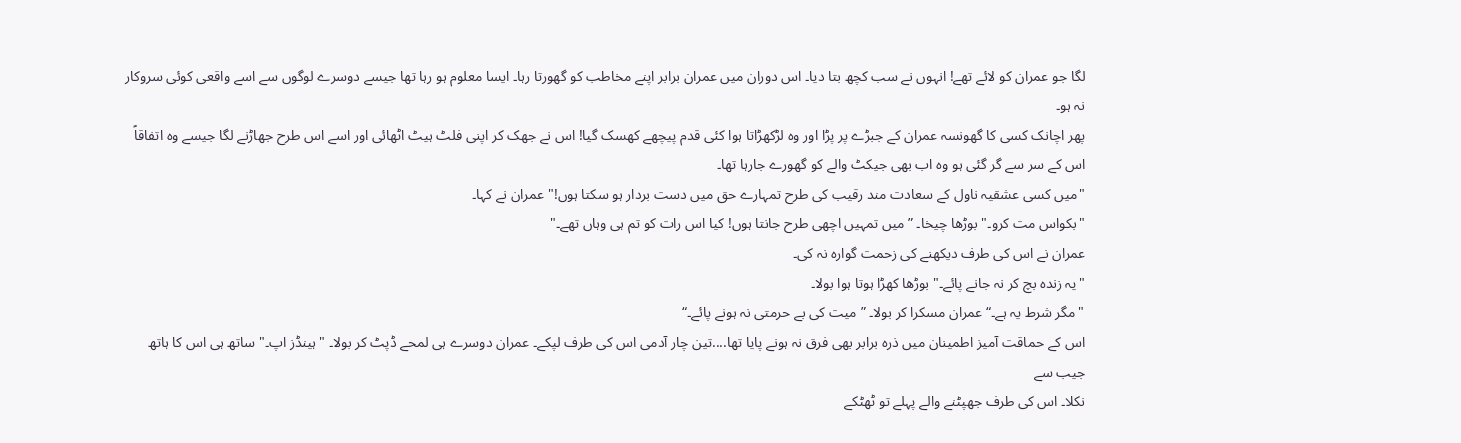لگا جو عمران کو لائے تھے! انہوں نے سب کچھ بتا دیا۔ اس دوران میں عمران برابر اپنے مخاطب کو گھورتا رہا۔ ایسا معلوم ہو رہا تھا جیسے دوسرے لوگوں سے اسے واقعی کوئی سروکار نہ ہو۔
پھر اچانک کسی کا گھونسہ عمران کے جبڑے پر پڑا اور وہ لڑکھڑاتا ہوا کئی قدم پیچھے کھسک گیا! اس نے جھک کر اپنی فلٹ ہیٹ اٹھائی اور اسے اس طرح جھاڑنے لگا جیسے وہ اتفاقاً اس کے سر سے گر گئی ہو وہ اب بھی جیکٹ والے کو گھورے جارہا تھا۔
"میں کسی عشقیہ ناول کے سعادت مند رقیب کی طرح تمہارے حق میں دست بردار ہو سکتا ہوں!" عمران نے کہا۔
"بکواس مت کرو۔" بوڑھا چیخا۔ ”میں تمہیں اچھی طرح جانتا ہوں! کیا اس رات کو تم ہی وہاں تھے۔"
عمران نے اس کی طرف دیکھنے کی زحمت گوارہ نہ کی۔
"یہ زندہ بچ کر نہ جانے پائے۔" بوڑھا کھڑا ہوتا ہوا بولا۔
"مگر شرط یہ ہے۔“ عمران مسکرا کر بولا۔ ”میت کی بے حرمتی نہ ہونے پائے۔“
اس کے حماقت آمیز اطمینان میں ذرہ برابر بھی فرق نہ ہونے پایا تھا....تین چار آدمی اس کی طرف لپکے۔ عمران دوسرے ہی لمحے ڈپٹ کر بولا۔ "ہینڈز اپ۔" ساتھ ہی اس کا ہاتھ جیب سے
نکلا۔ اس کی طرف جھپٹنے والے پہلے تو ٹھٹکے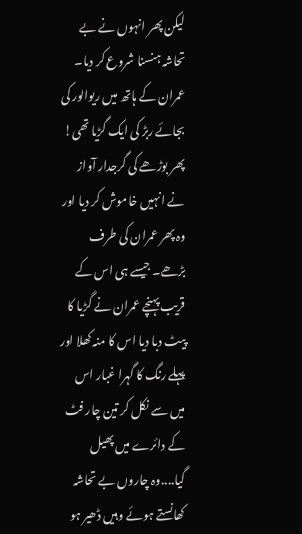لیکن پھر انہوں نے بے تحاشہ ہنسنا شروع کر دیا۔ عمران کے ہاتھ میں ریوالور کی بجائے ربڑ کی ایک گڑیا تھی! پھر بوڑھے کی گرجدار آواز نے انہیں خاموش کر دیا اور وہ پھر عمران کی طرف بڑھے۔ جیسے ہی اس کے قریب پہنچے عمران نے گڑیا کا پیٹ دبا دیا اس کا منہ کھلا اور پہلے رنگ کا گہرا غبار اس میں سے نکل کر تین چار فٹ کے دائرے میں پھیل گیا....وہ چاروں بے تحاشہ کھانستے ہوئے وہیں ڈھیر ہو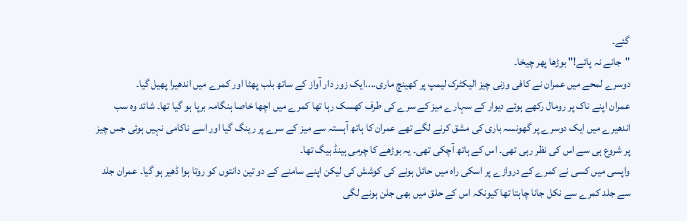گئے۔
"جانے نہ پائے!" بوڑھا پھر چیخا۔
دوسرے لمحے میں عمران نے کافی وزنی چیز الیکٹرک لیمپ پر کھینچ ماری....ایک زور دار آواز کے ساتھ بلب پھٹا اور کمرے میں اندھیرا پھیل گیا۔
عمران اپنے ناک پر رومال رکھے ہوئے دیوار کے سہارے میز کے سرے کی طرف کھسک رہا تھا کمرے میں اچھا خاصا ہنگامہ برپا ہو گیا تھا۔ شائد وہ سب اندھیرے میں ایک دوسرے پر گھونسہ باری کی مشق کرنے لگے تھے عمران کا ہاتھ آہستہ سے میز کے سرے پر رینگ گیا اور اسے ناکامی نہیں ہوئی جس چیز پر شروع ہی سے اس کی نظر رہی تھی۔ اس کے ہاتھ آچکی تھی۔ یہ بوڑھے کا چرمی ہینڈ بیگ تھا۔
واپسی میں کسی نے کمرے کے دروازے پر اسکی راہ میں حائل ہونے کی کوشش کی لیکن اپنے سامنے کے دو تین دانتوں کو روتا ہوا ڈھیر ہو گیا۔ عمران جلد سے جلد کمرے سے نکل جانا چاہتا تھا کیونکہ اس کے حلق میں بھی جلن ہونے لگی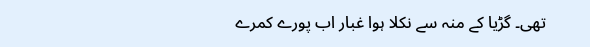تھی۔ گڑیا کے منہ سے نکلا ہوا غبار اب پورے کمرے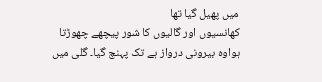میں پھیل گیا تھا
کھانسیوں اور گالیوں کا شور پیچھے چھوڑتا ہواوہ بیرونی درواز ہے تک پہنچ گیا۔ گلی میں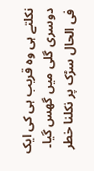نکلتے ہی وہ قریب ہی کی ایک دوسری گلی میں گھس گیا۔ فی الحال سڑک پر نکلنا خطر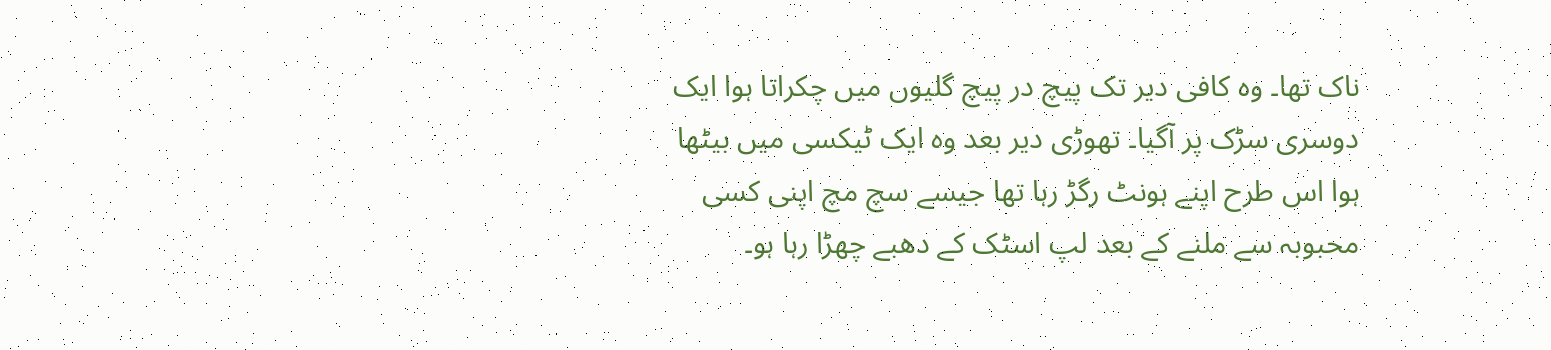ناک تھا۔ وہ کافی دیر تک پیچ در پیچ گلیوں میں چکراتا ہوا ایک دوسری سڑک پر آگیا۔ تھوڑی دیر بعد وہ ایک ٹیکسی میں بیٹھا ہوا اس طرح اپنے ہونٹ رگڑ رہا تھا جیسے سچ مچ اپنی کسی محبوبہ سے ملنے کے بعد لپ اسٹک کے دھبے چھڑا رہا ہو۔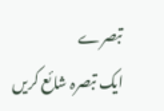تبصرے
ایک تبصرہ شائع کریں